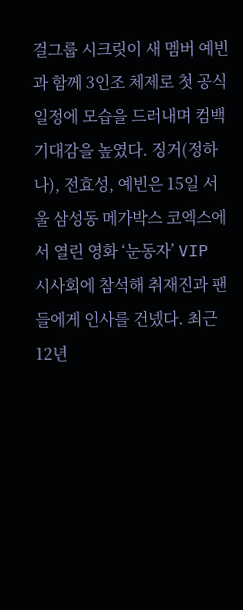걸그룹 시크릿이 새 멤버 예빈과 함께 3인조 체제로 첫 공식 일정에 모습을 드러내며 컴백 기대감을 높였다. 징거(정하나), 전효성, 예빈은 15일 서울 삼성동 메가박스 코엑스에서 열린 영화 ‘눈동자’ VIP 시사회에 참석해 취재진과 팬들에게 인사를 건넸다. 최근 12년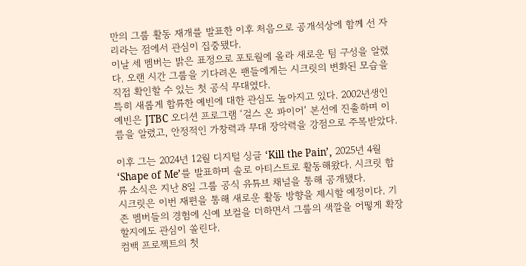만의 그룹 활동 재개를 발표한 이후 처음으로 공개석상에 함께 선 자리라는 점에서 관심이 집중됐다.
이날 세 멤버는 밝은 표정으로 포토월에 올라 새로운 팀 구성을 알렸다. 오랜 시간 그룹을 기다려온 팬들에게는 시크릿의 변화된 모습을 직접 확인할 수 있는 첫 공식 무대였다.
특히 새롭게 합류한 예빈에 대한 관심도 높아지고 있다. 2002년생인 예빈은 JTBC 오디션 프로그램 ‘걸스 온 파이어’ 본선에 진출하며 이름을 알렸고, 안정적인 가창력과 무대 장악력을 강점으로 주목받았다.

이후 그는 2024년 12월 디지털 싱글 ‘Kill the Pain’, 2025년 4월 ‘Shape of Me’를 발표하며 솔로 아티스트로 활동해왔다. 시크릿 합류 소식은 지난 8일 그룹 공식 유튜브 채널을 통해 공개됐다.
시크릿은 이번 재편을 통해 새로운 활동 방향을 제시할 예정이다. 기존 멤버들의 경험에 신예 보컬을 더하면서 그룹의 색깔을 어떻게 확장할지에도 관심이 쏠린다.
컴백 프로젝트의 첫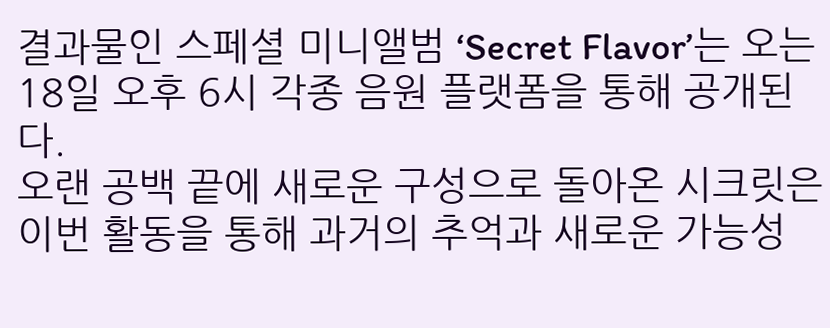결과물인 스페셜 미니앨범 ‘Secret Flavor’는 오는 18일 오후 6시 각종 음원 플랫폼을 통해 공개된다.
오랜 공백 끝에 새로운 구성으로 돌아온 시크릿은 이번 활동을 통해 과거의 추억과 새로운 가능성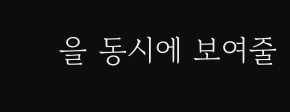을 동시에 보여줄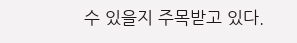수 있을지 주목받고 있다.